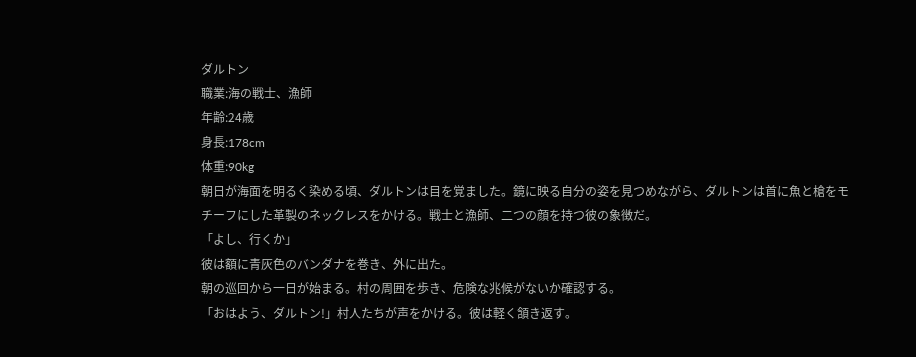ダルトン
職業:海の戦士、漁師
年齢:24歳
身長:178cm
体重:90kg
朝日が海面を明るく染める頃、ダルトンは目を覚ました。鏡に映る自分の姿を見つめながら、ダルトンは首に魚と槍をモチーフにした革製のネックレスをかける。戦士と漁師、二つの顔を持つ彼の象徴だ。
「よし、行くか」
彼は額に青灰色のバンダナを巻き、外に出た。
朝の巡回から一日が始まる。村の周囲を歩き、危険な兆候がないか確認する。
「おはよう、ダルトン!」村人たちが声をかける。彼は軽く頷き返す。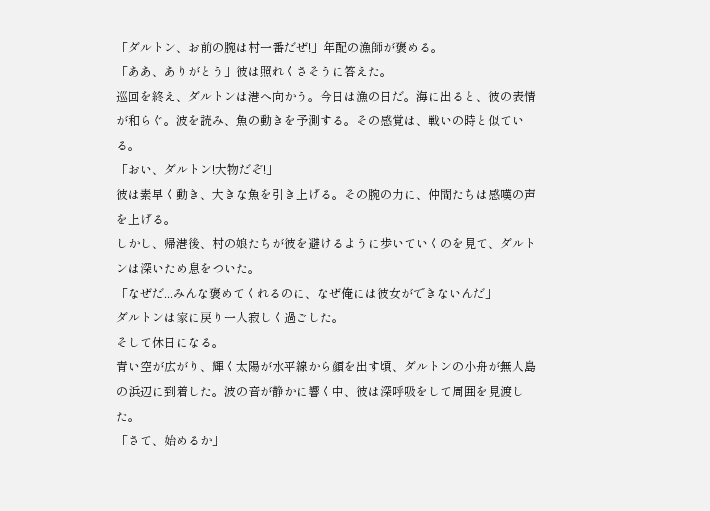「ダルトン、お前の腕は村一番だぜ!」年配の漁師が褒める。
「ああ、ありがとう」彼は照れくさそうに答えた。
巡回を終え、ダルトンは港へ向かう。今日は漁の日だ。海に出ると、彼の表情が和らぐ。波を読み、魚の動きを予測する。その感覚は、戦いの時と似ている。
「おい、ダルトン!大物だぞ!」
彼は素早く動き、大きな魚を引き上げる。その腕の力に、仲間たちは感嘆の声を上げる。
しかし、帰港後、村の娘たちが彼を避けるように歩いていくのを見て、ダルトンは深いため息をついた。
「なぜだ...みんな褒めてくれるのに、なぜ俺には彼女ができないんだ」
ダルトンは家に戻り一人寂しく過ごした。
そして休日になる。
青い空が広がり、輝く太陽が水平線から顔を出す頃、ダルトンの小舟が無人島の浜辺に到着した。波の音が静かに響く中、彼は深呼吸をして周囲を見渡した。
「さて、始めるか」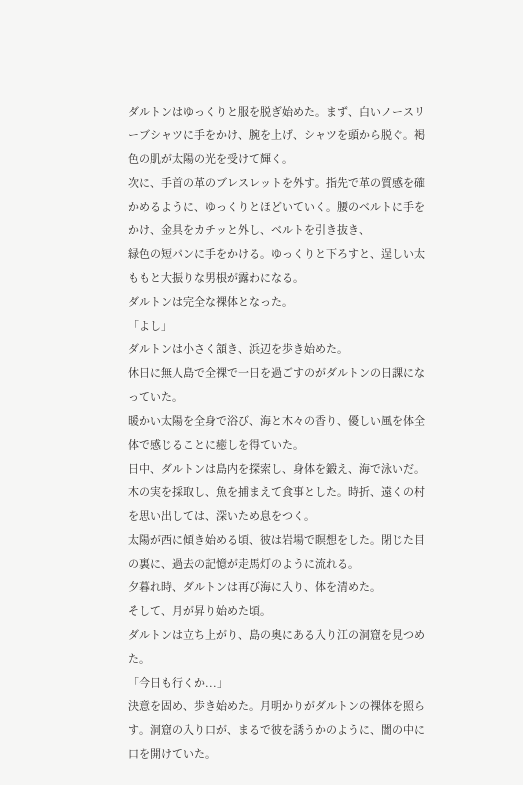ダルトンはゆっくりと服を脱ぎ始めた。まず、白いノースリーブシャツに手をかけ、腕を上げ、シャツを頭から脱ぐ。褐色の肌が太陽の光を受けて輝く。
次に、手首の革のブレスレットを外す。指先で革の質感を確かめるように、ゆっくりとほどいていく。腰のベルトに手をかけ、金具をカチッと外し、ベルトを引き抜き、
緑色の短パンに手をかける。ゆっくりと下ろすと、逞しい太ももと大振りな男根が露わになる。
ダルトンは完全な裸体となった。
「よし」
ダルトンは小さく頷き、浜辺を歩き始めた。
休日に無人島で全裸で一日を過ごすのがダルトンの日課になっていた。
暖かい太陽を全身で浴び、海と木々の香り、優しい風を体全体で感じることに癒しを得ていた。
日中、ダルトンは島内を探索し、身体を鍛え、海で泳いだ。木の実を採取し、魚を捕まえて食事とした。時折、遠くの村を思い出しては、深いため息をつく。
太陽が西に傾き始める頃、彼は岩場で瞑想をした。閉じた目の裏に、過去の記憶が走馬灯のように流れる。
夕暮れ時、ダルトンは再び海に入り、体を清めた。
そして、月が昇り始めた頃。
ダルトンは立ち上がり、島の奥にある入り江の洞窟を見つめた。
「今日も行くか...」
決意を固め、歩き始めた。月明かりがダルトンの裸体を照らす。洞窟の入り口が、まるで彼を誘うかのように、闇の中に口を開けていた。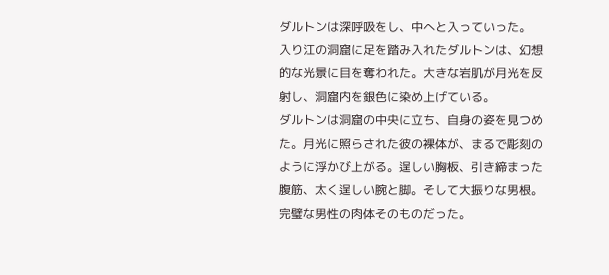ダルトンは深呼吸をし、中へと入っていった。
入り江の洞窟に足を踏み入れたダルトンは、幻想的な光景に目を奪われた。大きな岩肌が月光を反射し、洞窟内を銀色に染め上げている。
ダルトンは洞窟の中央に立ち、自身の姿を見つめた。月光に照らされた彼の裸体が、まるで彫刻のように浮かび上がる。逞しい胸板、引き締まった腹筋、太く逞しい腕と脚。そして大振りな男根。完璧な男性の肉体そのものだった。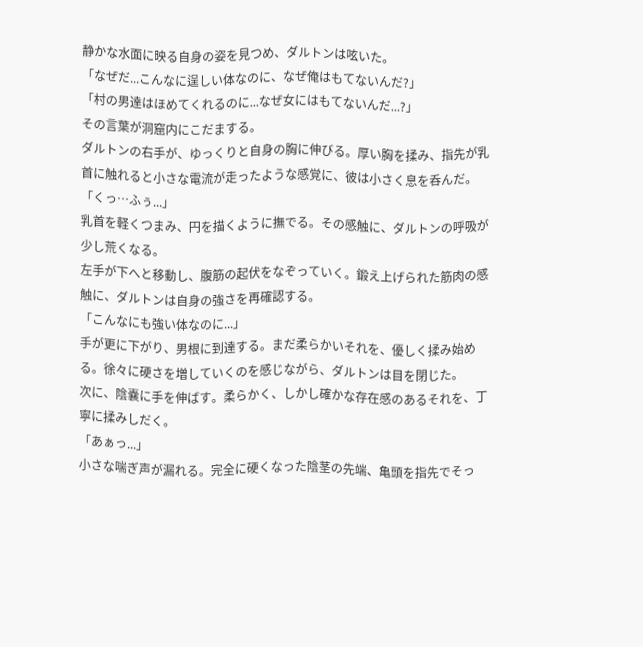静かな水面に映る自身の姿を見つめ、ダルトンは呟いた。
「なぜだ...こんなに逞しい体なのに、なぜ俺はもてないんだ?」
「村の男達はほめてくれるのに...なぜ女にはもてないんだ...?」
その言葉が洞窟内にこだまする。
ダルトンの右手が、ゆっくりと自身の胸に伸びる。厚い胸を揉み、指先が乳首に触れると小さな電流が走ったような感覚に、彼は小さく息を呑んだ。
「くっ…ふぅ...」
乳首を軽くつまみ、円を描くように撫でる。その感触に、ダルトンの呼吸が少し荒くなる。
左手が下へと移動し、腹筋の起伏をなぞっていく。鍛え上げられた筋肉の感触に、ダルトンは自身の強さを再確認する。
「こんなにも強い体なのに...」
手が更に下がり、男根に到達する。まだ柔らかいそれを、優しく揉み始める。徐々に硬さを増していくのを感じながら、ダルトンは目を閉じた。
次に、陰嚢に手を伸ばす。柔らかく、しかし確かな存在感のあるそれを、丁寧に揉みしだく。
「あぁっ...」
小さな喘ぎ声が漏れる。完全に硬くなった陰茎の先端、亀頭を指先でそっ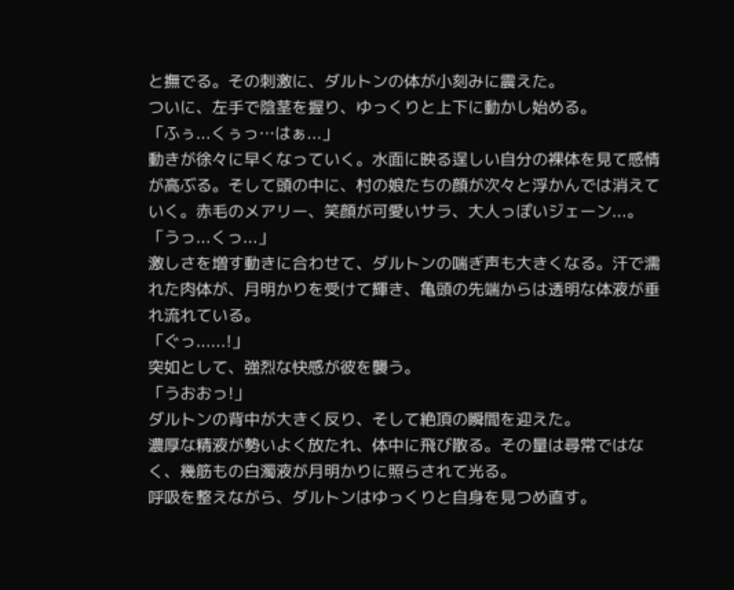と撫でる。その刺激に、ダルトンの体が小刻みに震えた。
ついに、左手で陰茎を握り、ゆっくりと上下に動かし始める。
「ふぅ...くぅっ…はぁ...」
動きが徐々に早くなっていく。水面に映る逞しい自分の裸体を見て感情が高ぶる。そして頭の中に、村の娘たちの顔が次々と浮かんでは消えていく。赤毛のメアリー、笑顔が可愛いサラ、大人っぽいジェーン...。
「うっ...くっ...」
激しさを増す動きに合わせて、ダルトンの喘ぎ声も大きくなる。汗で濡れた肉体が、月明かりを受けて輝き、亀頭の先端からは透明な体液が垂れ流れている。
「ぐっ......!」
突如として、強烈な快感が彼を襲う。
「うおおっ!」
ダルトンの背中が大きく反り、そして絶頂の瞬間を迎えた。
濃厚な精液が勢いよく放たれ、体中に飛び散る。その量は尋常ではなく、幾筋もの白濁液が月明かりに照らされて光る。
呼吸を整えながら、ダルトンはゆっくりと自身を見つめ直す。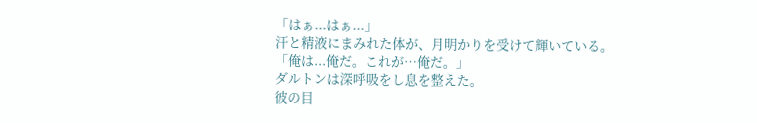「はぁ...はぁ...」
汗と精液にまみれた体が、月明かりを受けて輝いている。
「俺は...俺だ。これが…俺だ。」
ダルトンは深呼吸をし息を整えた。
彼の目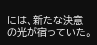には、新たな決意の光が宿っていた。